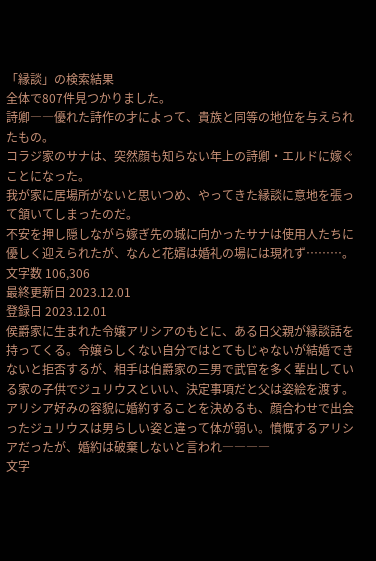「縁談」の検索結果
全体で807件見つかりました。
詩卿――優れた詩作の才によって、貴族と同等の地位を与えられたもの。
コラジ家のサナは、突然顔も知らない年上の詩卿・エルドに嫁ぐことになった。
我が家に居場所がないと思いつめ、やってきた縁談に意地を張って頷いてしまったのだ。
不安を押し隠しながら嫁ぎ先の城に向かったサナは使用人たちに優しく迎えられたが、なんと花婿は婚礼の場には現れず………。
文字数 106,306
最終更新日 2023.12.01
登録日 2023.12.01
侯爵家に生まれた令嬢アリシアのもとに、ある日父親が縁談話を持ってくる。令嬢らしくない自分ではとてもじゃないが結婚できないと拒否するが、相手は伯爵家の三男で武官を多く輩出している家の子供でジュリウスといい、決定事項だと父は姿絵を渡す。アリシア好みの容貌に婚約することを決めるも、顔合わせで出会ったジュリウスは男らしい姿と違って体が弱い。憤慨するアリシアだったが、婚約は破棄しないと言われ――――
文字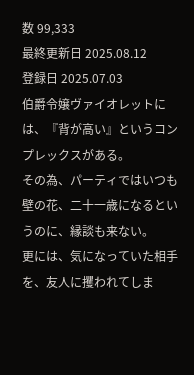数 99,333
最終更新日 2025.08.12
登録日 2025.07.03
伯爵令嬢ヴァイオレットには、『背が高い』というコンプレックスがある。
その為、パーティではいつも壁の花、二十一歳になるというのに、縁談も来ない。
更には、気になっていた相手を、友人に攫われてしま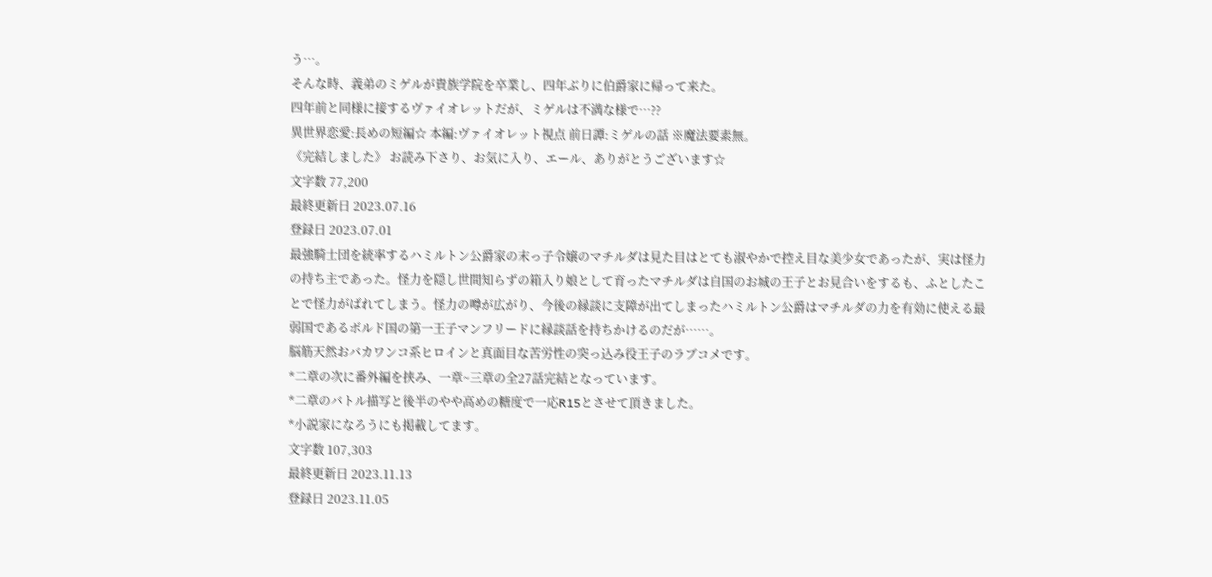う…。
そんな時、義弟のミゲルが貴族学院を卒業し、四年ぶりに伯爵家に帰って来た。
四年前と同様に接するヴァイオレットだが、ミゲルは不満な様で…??
異世界恋愛:長めの短編☆ 本編:ヴァイオレット視点 前日譚:ミゲルの話 ※魔法要素無。
《完結しました》 お読み下さり、お気に入り、エール、ありがとうございます☆
文字数 77,200
最終更新日 2023.07.16
登録日 2023.07.01
最強騎士団を統率するハミルトン公爵家の末っ子令嬢のマチルダは見た目はとても淑やかで控え目な美少女であったが、実は怪力の持ち主であった。怪力を隠し世間知らずの箱入り娘として育ったマチルダは自国のお城の王子とお見合いをするも、ふとしたことで怪力がばれてしまう。怪力の噂が広がり、今後の縁談に支障が出てしまったハミルトン公爵はマチルダの力を有効に使える最弱国であるボルド国の第一王子マンフリードに縁談話を持ちかけるのだが……。
脳筋天然おバカワンコ系ヒロインと真面目な苦労性の突っ込み役王子のラブコメです。
*二章の次に番外編を挟み、一章~三章の全27話完結となっています。
*二章のバトル描写と後半のやや高めの糖度で一応R15とさせて頂きました。
*小説家になろうにも掲載してます。
文字数 107,303
最終更新日 2023.11.13
登録日 2023.11.05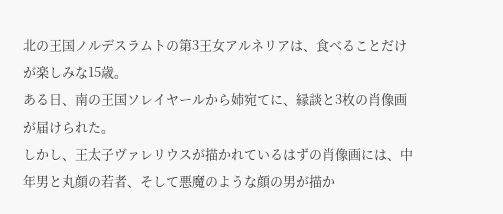北の王国ノルデスラムトの第3王女アルネリアは、食べることだけが楽しみな15歳。
ある日、南の王国ソレイヤールから姉宛てに、縁談と3枚の肖像画が届けられた。
しかし、王太子ヴァレリウスが描かれているはずの肖像画には、中年男と丸顔の若者、そして悪魔のような顔の男が描か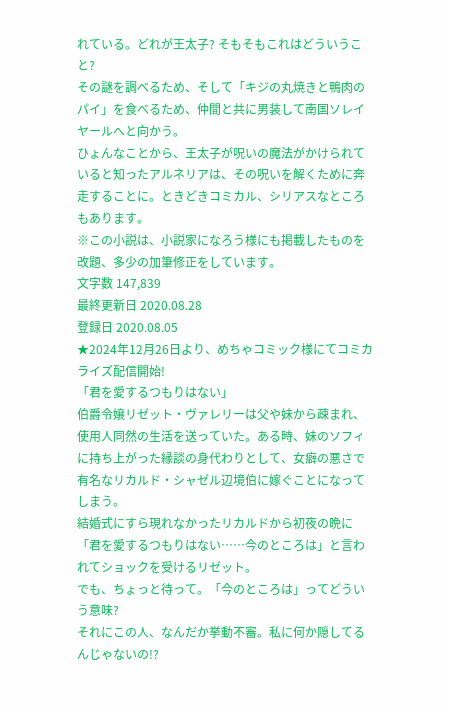れている。どれが王太子? そもそもこれはどういうこと?
その謎を調べるため、そして「キジの丸焼きと鴨肉のパイ」を食べるため、仲間と共に男装して南国ソレイヤールへと向かう。
ひょんなことから、王太子が呪いの魔法がかけられていると知ったアルネリアは、その呪いを解くために奔走することに。ときどきコミカル、シリアスなところもあります。
※この小説は、小説家になろう様にも掲載したものを改題、多少の加筆修正をしています。
文字数 147,839
最終更新日 2020.08.28
登録日 2020.08.05
★2024年12月26日より、めちゃコミック様にてコミカライズ配信開始!
「君を愛するつもりはない」
伯爵令嬢リゼット・ヴァレリーは父や妹から疎まれ、使用人同然の生活を送っていた。ある時、妹のソフィに持ち上がった縁談の身代わりとして、女癖の悪さで有名なリカルド・シャゼル辺境伯に嫁ぐことになってしまう。
結婚式にすら現れなかったリカルドから初夜の晩に「君を愛するつもりはない……今のところは」と言われてショックを受けるリゼット。
でも、ちょっと待って。「今のところは」ってどういう意味?
それにこの人、なんだか挙動不審。私に何か隠してるんじゃないの!?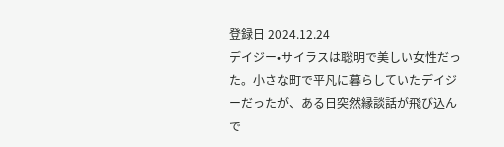登録日 2024.12.24
デイジー•サイラスは聡明で美しい女性だった。小さな町で平凡に暮らしていたデイジーだったが、ある日突然縁談話が飛び込んで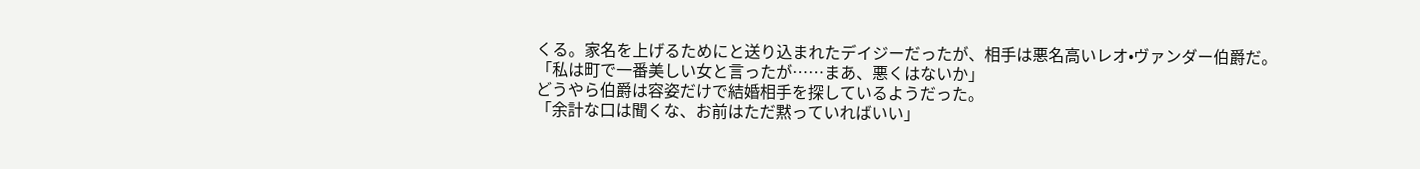くる。家名を上げるためにと送り込まれたデイジーだったが、相手は悪名高いレオ•ヴァンダー伯爵だ。
「私は町で一番美しい女と言ったが……まあ、悪くはないか」
どうやら伯爵は容姿だけで結婚相手を探しているようだった。
「余計な口は聞くな、お前はただ黙っていればいい」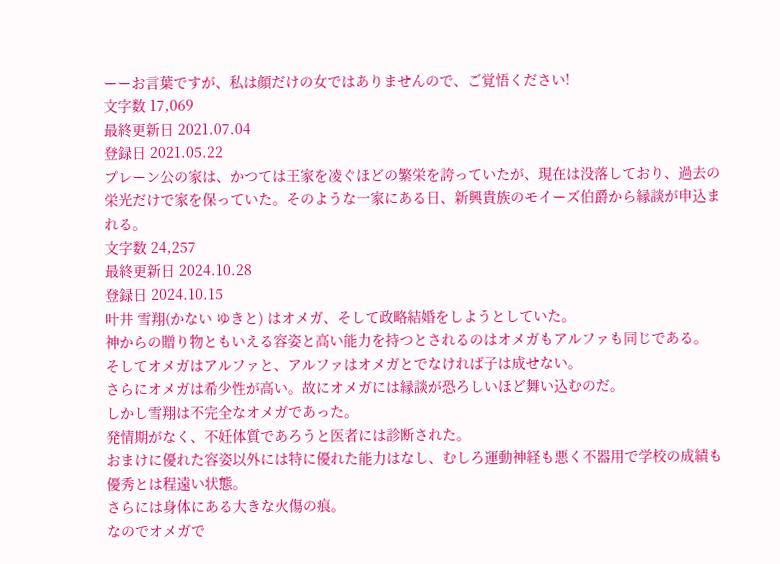ーーお言葉ですが、私は顔だけの女ではありませんので、ご覚悟ください!
文字数 17,069
最終更新日 2021.07.04
登録日 2021.05.22
プレーン公の家は、かつては王家を凌ぐほどの繁栄を誇っていたが、現在は没落しており、過去の栄光だけで家を保っていた。そのような一家にある日、新興貴族のモイーズ伯爵から縁談が申込まれる。
文字数 24,257
最終更新日 2024.10.28
登録日 2024.10.15
叶井 雪翔(かない ゆきと) はオメガ、そして政略結婚をしようとしていた。
神からの贈り物ともいえる容姿と高い能力を持つとされるのはオメガもアルファも同じである。
そしてオメガはアルファと、アルファはオメガとでなければ子は成せない。
さらにオメガは希少性が高い。故にオメガには縁談が恐ろしいほど舞い込むのだ。
しかし雪翔は不完全なオメガであった。
発情期がなく、不妊体質であろうと医者には診断された。
おまけに優れた容姿以外には特に優れた能力はなし、むしろ運動神経も悪く不器用で学校の成績も優秀とは程遠い状態。
さらには身体にある大きな火傷の痕。
なのでオメガで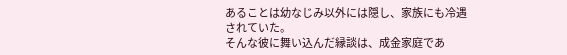あることは幼なじみ以外には隠し、家族にも冷遇されていた。
そんな彼に舞い込んだ縁談は、成金家庭であ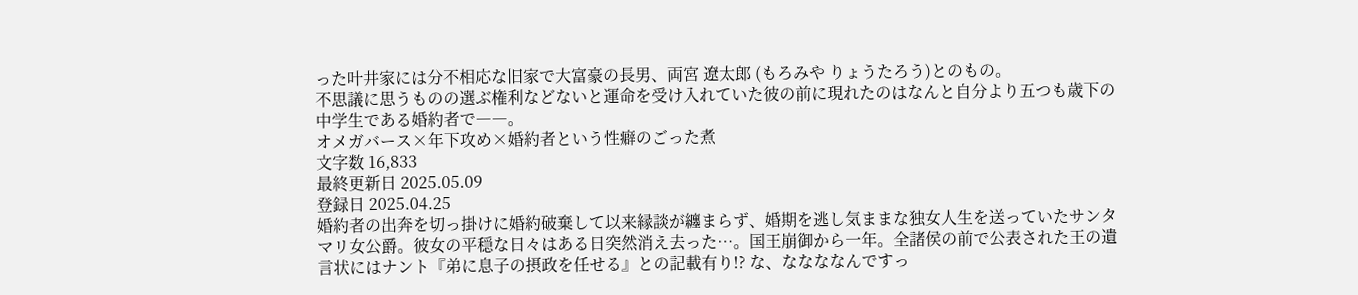った叶井家には分不相応な旧家で大富豪の長男、両宮 遼太郎 (もろみや りょうたろう)とのもの。
不思議に思うものの選ぶ権利などないと運命を受け入れていた彼の前に現れたのはなんと自分より五つも歳下の中学生である婚約者で――。
オメガバース×年下攻め×婚約者という性癖のごった煮
文字数 16,833
最終更新日 2025.05.09
登録日 2025.04.25
婚約者の出奔を切っ掛けに婚約破棄して以来縁談が纏まらず、婚期を逃し気ままな独女人生を送っていたサンタマリ女公爵。彼女の平穏な日々はある日突然消え去った…。国王崩御から一年。全諸侯の前で公表された王の遺言状にはナント『弟に息子の摂政を任せる』との記載有り!? な、ななななんですっ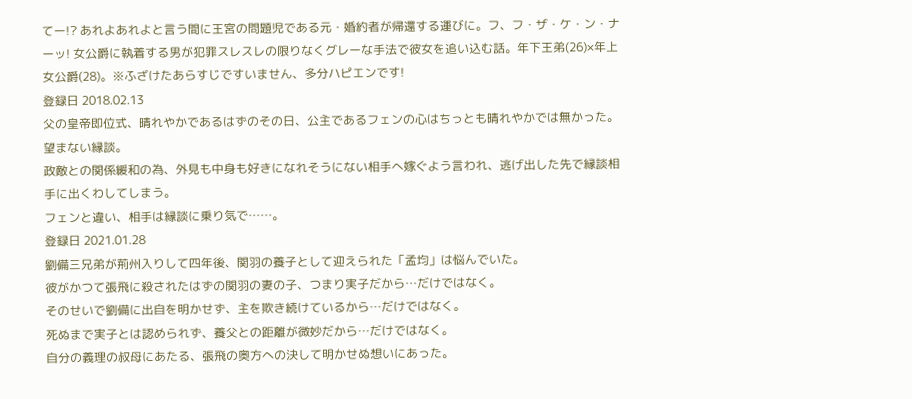てー!? あれよあれよと言う間に王宮の問題児である元・婚約者が帰還する運びに。フ、フ・ザ・ケ・ン・ナーッ! 女公爵に執着する男が犯罪スレスレの限りなくグレーな手法で彼女を追い込む話。年下王弟(26)×年上女公爵(28)。※ふざけたあらすじですいません、多分ハピエンです!
登録日 2018.02.13
父の皇帝即位式、晴れやかであるはずのその日、公主であるフェンの心はちっとも晴れやかでは無かった。
望まない縁談。
政敵との関係緩和の為、外見も中身も好きになれそうにない相手へ嫁ぐよう言われ、逃げ出した先で縁談相手に出くわしてしまう。
フェンと違い、相手は縁談に乗り気で……。
登録日 2021.01.28
劉備三兄弟が荊州入りして四年後、関羽の養子として迎えられた「孟均」は悩んでいた。
彼がかつて張飛に殺されたはずの関羽の妻の子、つまり実子だから…だけではなく。
そのせいで劉備に出自を明かせず、主を欺き続けているから…だけではなく。
死ぬまで実子とは認められず、養父との距離が微妙だから…だけではなく。
自分の義理の叔母にあたる、張飛の奥方への決して明かせぬ想いにあった。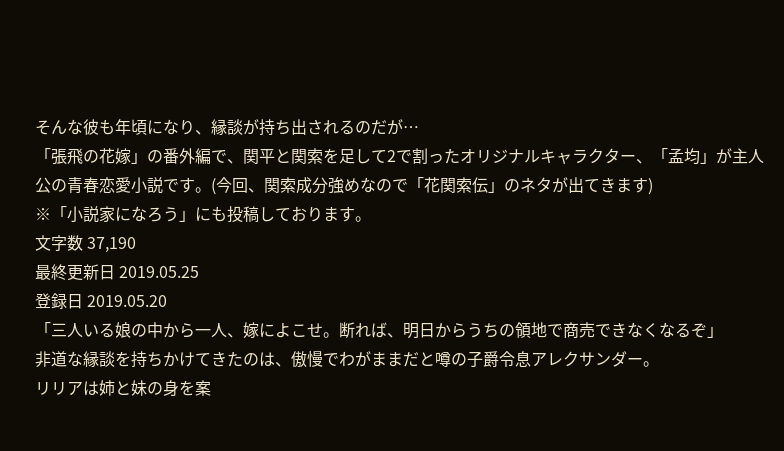そんな彼も年頃になり、縁談が持ち出されるのだが…
「張飛の花嫁」の番外編で、関平と関索を足して2で割ったオリジナルキャラクター、「孟均」が主人公の青春恋愛小説です。(今回、関索成分強めなので「花関索伝」のネタが出てきます)
※「小説家になろう」にも投稿しております。
文字数 37,190
最終更新日 2019.05.25
登録日 2019.05.20
「三人いる娘の中から一人、嫁によこせ。断れば、明日からうちの領地で商売できなくなるぞ」
非道な縁談を持ちかけてきたのは、傲慢でわがままだと噂の子爵令息アレクサンダー。
リリアは姉と妹の身を案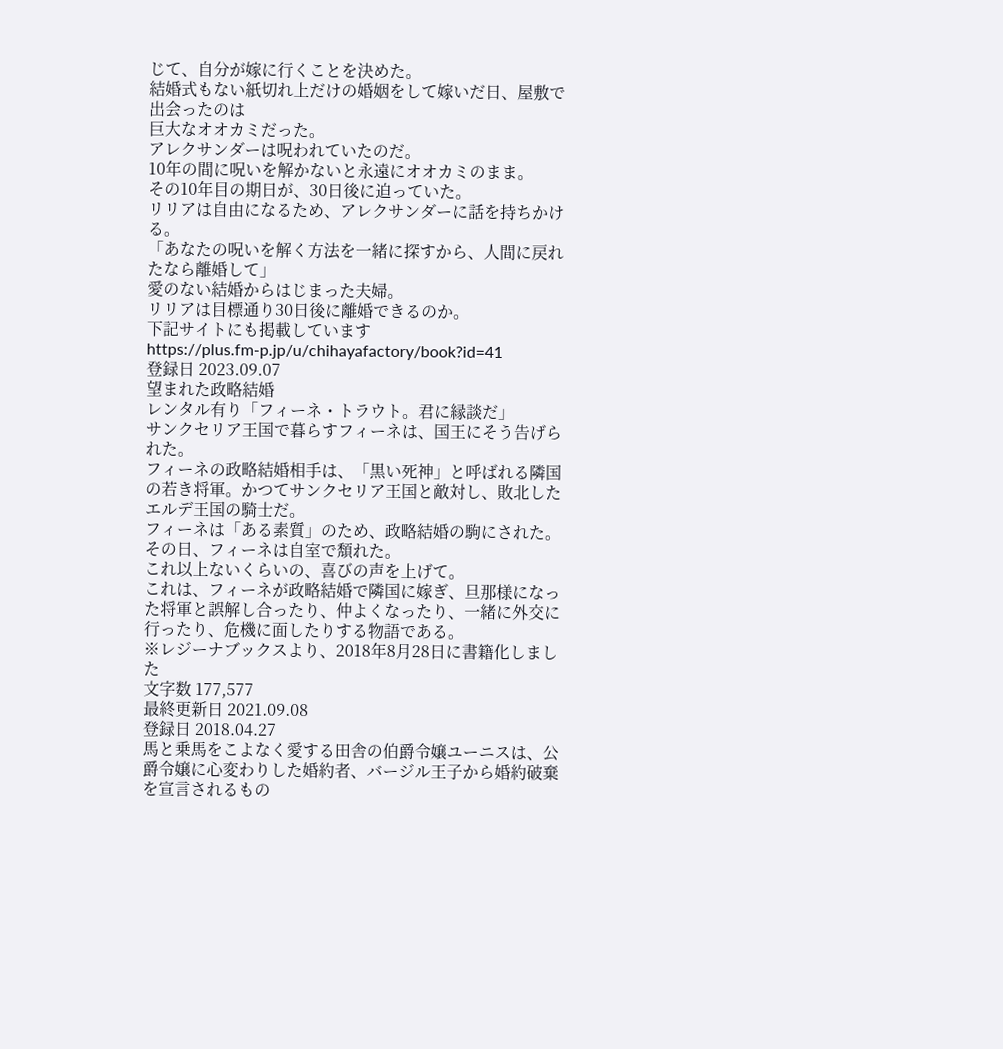じて、自分が嫁に行くことを決めた。
結婚式もない紙切れ上だけの婚姻をして嫁いだ日、屋敷で出会ったのは
巨大なオオカミだった。
アレクサンダーは呪われていたのだ。
10年の間に呪いを解かないと永遠にオオカミのまま。
その10年目の期日が、30日後に迫っていた。
リリアは自由になるため、アレクサンダーに話を持ちかける。
「あなたの呪いを解く方法を一緒に探すから、人間に戻れたなら離婚して」
愛のない結婚からはじまった夫婦。
リリアは目標通り30日後に離婚できるのか。
下記サイトにも掲載しています
https://plus.fm-p.jp/u/chihayafactory/book?id=41
登録日 2023.09.07
望まれた政略結婚
レンタル有り「フィーネ・トラウト。君に縁談だ」
サンクセリア王国で暮らすフィーネは、国王にそう告げられた。
フィーネの政略結婚相手は、「黒い死神」と呼ばれる隣国の若き将軍。かつてサンクセリア王国と敵対し、敗北したエルデ王国の騎士だ。
フィーネは「ある素質」のため、政略結婚の駒にされた。
その日、フィーネは自室で頽れた。
これ以上ないくらいの、喜びの声を上げて。
これは、フィーネが政略結婚で隣国に嫁ぎ、旦那様になった将軍と誤解し合ったり、仲よくなったり、一緒に外交に行ったり、危機に面したりする物語である。
※レジーナブックスより、2018年8月28日に書籍化しました
文字数 177,577
最終更新日 2021.09.08
登録日 2018.04.27
馬と乗馬をこよなく愛する田舎の伯爵令嬢ユーニスは、公爵令嬢に心変わりした婚約者、バージル王子から婚約破棄を宣言されるもの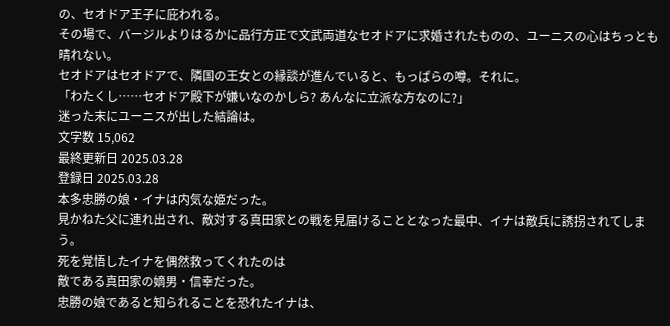の、セオドア王子に庇われる。
その場で、バージルよりはるかに品行方正で文武両道なセオドアに求婚されたものの、ユーニスの心はちっとも晴れない。
セオドアはセオドアで、隣国の王女との縁談が進んでいると、もっぱらの噂。それに。
「わたくし……セオドア殿下が嫌いなのかしら? あんなに立派な方なのに?」
迷った末にユーニスが出した結論は。
文字数 15,062
最終更新日 2025.03.28
登録日 2025.03.28
本多忠勝の娘・イナは内気な姫だった。
見かねた父に連れ出され、敵対する真田家との戦を見届けることとなった最中、イナは敵兵に誘拐されてしまう。
死を覚悟したイナを偶然救ってくれたのは
敵である真田家の嫡男・信幸だった。
忠勝の娘であると知られることを恐れたイナは、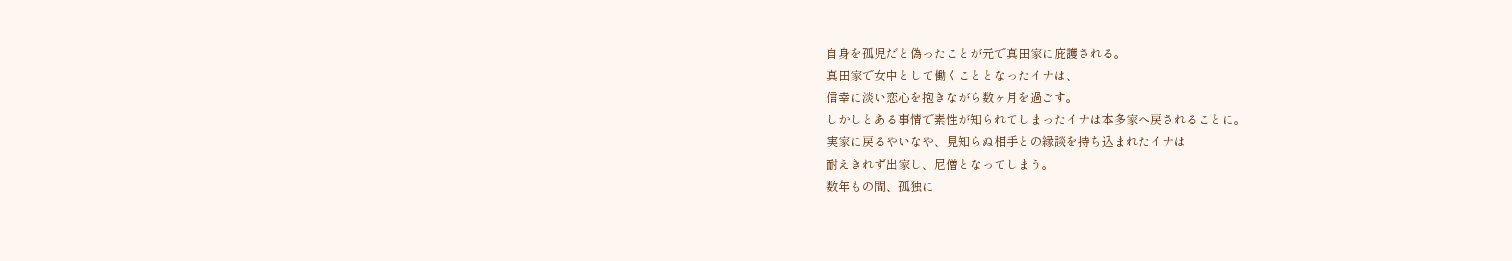自身を孤児だと偽ったことが元で真田家に庇護される。
真田家で女中として働くこととなったイナは、
信幸に淡い恋心を抱きながら数ヶ月を過ごす。
しかしとある事情で素性が知られてしまったイナは本多家へ戻されることに。
実家に戻るやいなや、見知らぬ相手との縁談を持ち込まれたイナは
耐えきれず出家し、尼僧となってしまう。
数年もの間、孤独に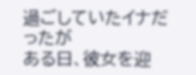過ごしていたイナだったが
ある日、彼女を迎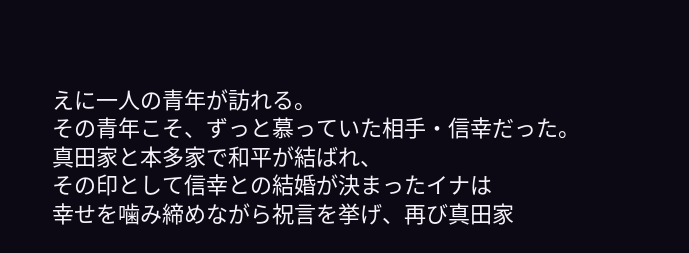えに一人の青年が訪れる。
その青年こそ、ずっと慕っていた相手・信幸だった。
真田家と本多家で和平が結ばれ、
その印として信幸との結婚が決まったイナは
幸せを噛み締めながら祝言を挙げ、再び真田家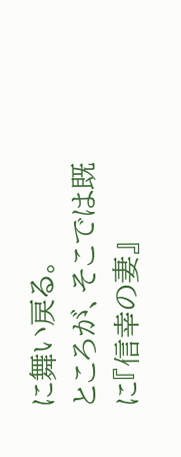に舞い戻る。
ところが、そこでは既に『信幸の妻』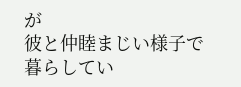が
彼と仲睦まじい様子で暮らしてい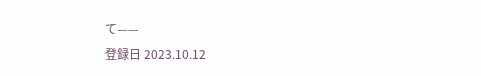て——
登録日 2023.10.12